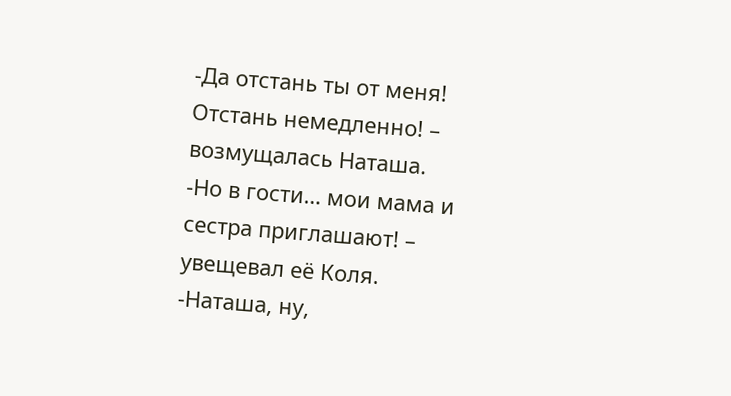-Да отстань ты от меня! Отстань немедленно! – возмущалась Наташа.
-Но в гости… мои мама и сестра приглашают! – увещевал её Коля.
-Наташа, ну,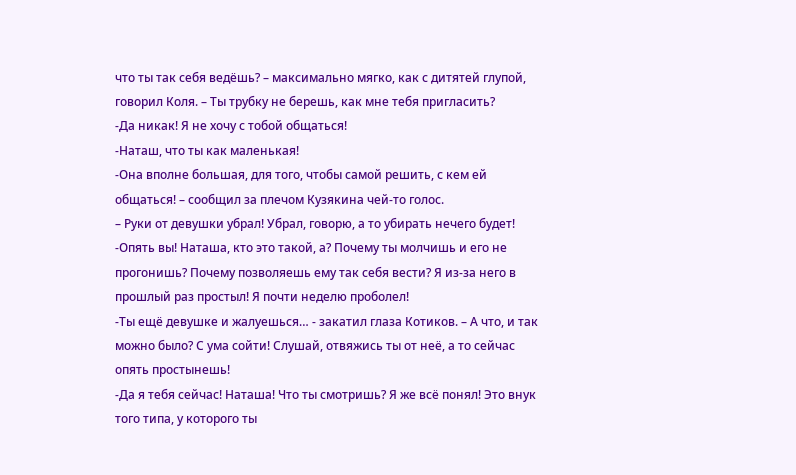что ты так себя ведёшь? – максимально мягко, как с дитятей глупой, говорил Коля. – Ты трубку не берешь, как мне тебя пригласить?
-Да никак! Я не хочу с тобой общаться!
-Наташ, что ты как маленькая!
-Она вполне большая, для того, чтобы самой решить, с кем ей общаться! – сообщил за плечом Кузякина чей-то голос.
– Руки от девушки убрал! Убрал, говорю, а то убирать нечего будет!
-Опять вы! Наташа, кто это такой, а? Почему ты молчишь и его не прогонишь? Почему позволяешь ему так себя вести? Я из-за него в прошлый раз простыл! Я почти неделю проболел!
-Ты ещё девушке и жалуешься… - закатил глаза Котиков. – А что, и так можно было? С ума сойти! Слушай, отвяжись ты от неё, а то сейчас опять простынешь!
-Да я тебя сейчас! Наташа! Что ты смотришь? Я же всё понял! Это внук того типа, у которого ты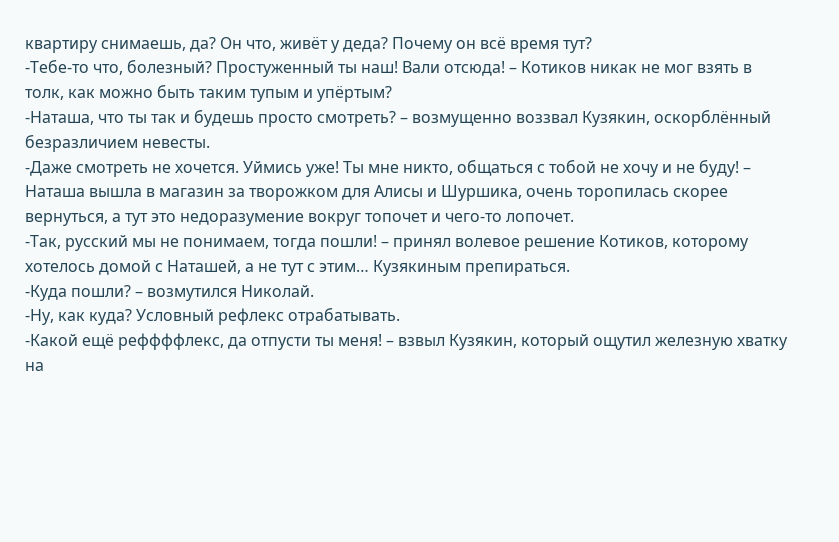квартиру снимаешь, да? Он что, живёт у деда? Почему он всё время тут?
-Тебе-то что, болезный? Простуженный ты наш! Вали отсюда! – Котиков никак не мог взять в толк, как можно быть таким тупым и упёртым?
-Наташа, что ты так и будешь просто смотреть? – возмущенно воззвал Кузякин, оскорблённый безразличием невесты.
-Даже смотреть не хочется. Уймись уже! Ты мне никто, общаться с тобой не хочу и не буду! – Наташа вышла в магазин за творожком для Алисы и Шуршика, очень торопилась скорее вернуться, а тут это недоразумение вокруг топочет и чего-то лопочет.
-Так, русский мы не понимаем, тогда пошли! – принял волевое решение Котиков, которому хотелось домой с Наташей, а не тут с этим… Кузякиным препираться.
-Куда пошли? – возмутился Николай.
-Ну, как куда? Условный рефлекс отрабатывать.
-Какой ещё реффффлекс, да отпусти ты меня! – взвыл Кузякин, который ощутил железную хватку на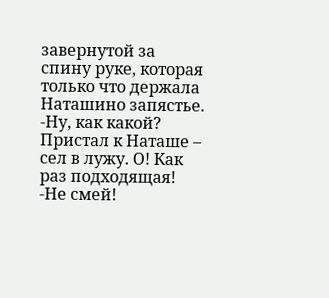завернутой за спину руке, которая только что держала Наташино запястье.
-Ну, как какой? Пристал к Наташе – сел в лужу. О! Как раз подходящая!
-Не смей!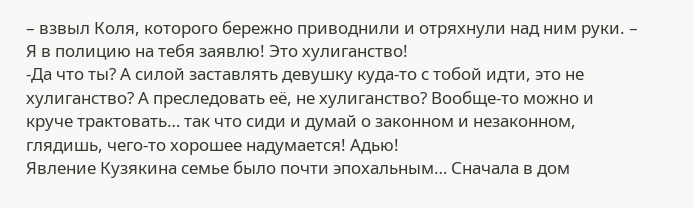– взвыл Коля, которого бережно приводнили и отряхнули над ним руки. – Я в полицию на тебя заявлю! Это хулиганство!
-Да что ты? А силой заставлять девушку куда-то с тобой идти, это не хулиганство? А преследовать её, не хулиганство? Вообще-то можно и круче трактовать… так что сиди и думай о законном и незаконном, глядишь, чего-то хорошее надумается! Адью!
Явление Кузякина семье было почти эпохальным… Сначала в дом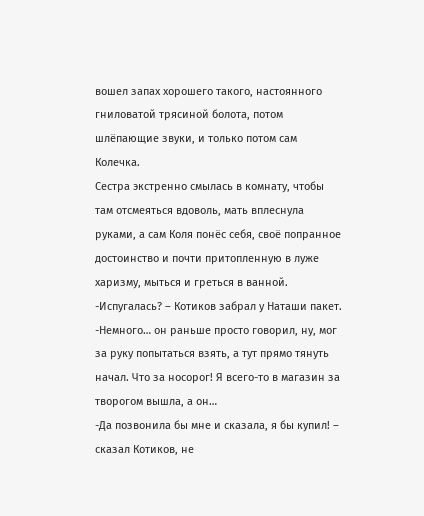вошел запах хорошего такого, настоянного гниловатой трясиной болота, потом шлёпающие звуки, и только потом сам Колечка.
Сестра экстренно смылась в комнату, чтобы там отсмеяться вдоволь, мать вплеснула руками, а сам Коля понёс себя, своё попранное достоинство и почти притопленную в луже харизму, мыться и греться в ванной.
-Испугалась? – Котиков забрал у Наташи пакет.
-Немного… он раньше просто говорил, ну, мог за руку попытаться взять, а тут прямо тянуть начал. Что за носорог! Я всего-то в магазин за творогом вышла, а он…
-Да позвонила бы мне и сказала, я бы купил! – сказал Котиков, не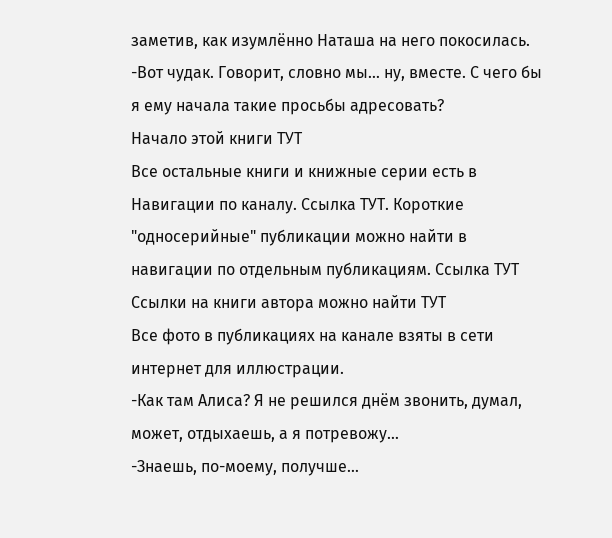заметив, как изумлённо Наташа на него покосилась.
-Вот чудак. Говорит, словно мы… ну, вместе. С чего бы я ему начала такие просьбы адресовать?
Начало этой книги ТУТ
Все остальные книги и книжные серии есть в Навигации по каналу. Ссылка ТУТ. Короткие "односерийные" публикации можно найти в навигации по отдельным публикациям. Ссылка ТУТ Ссылки на книги автора можно найти ТУТ
Все фото в публикациях на канале взяты в сети интернет для иллюстрации.
-Как там Алиса? Я не решился днём звонить, думал, может, отдыхаешь, а я потревожу…
-Знаешь, по-моему, получше…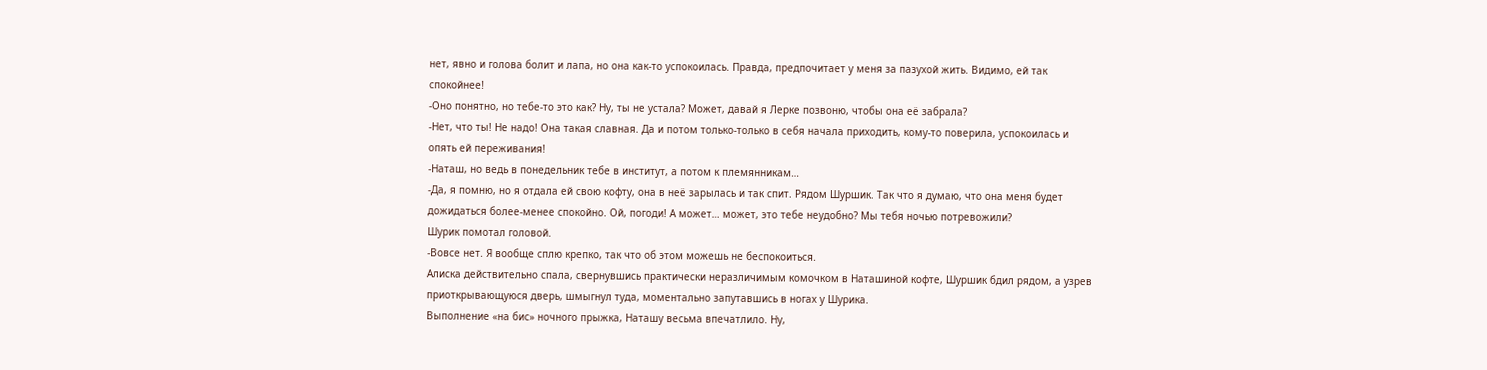нет, явно и голова болит и лапа, но она как-то успокоилась. Правда, предпочитает у меня за пазухой жить. Видимо, ей так спокойнее!
-Оно понятно, но тебе-то это как? Ну, ты не устала? Может, давай я Лерке позвоню, чтобы она её забрала?
-Нет, что ты! Не надо! Она такая славная. Да и потом только-только в себя начала приходить, кому-то поверила, успокоилась и опять ей переживания!
-Наташ, но ведь в понедельник тебе в институт, а потом к племянникам…
-Да, я помню, но я отдала ей свою кофту, она в неё зарылась и так спит. Рядом Шуршик. Так что я думаю, что она меня будет дожидаться более-менее спокойно. Ой, погоди! А может… может, это тебе неудобно? Мы тебя ночью потревожили?
Шурик помотал головой.
-Вовсе нет. Я вообще сплю крепко, так что об этом можешь не беспокоиться.
Алиска действительно спала, свернувшись практически неразличимым комочком в Наташиной кофте, Шуршик бдил рядом, а узрев приоткрывающуюся дверь, шмыгнул туда, моментально запутавшись в ногах у Шурика.
Выполнение «на бис» ночного прыжка, Наташу весьма впечатлило. Ну,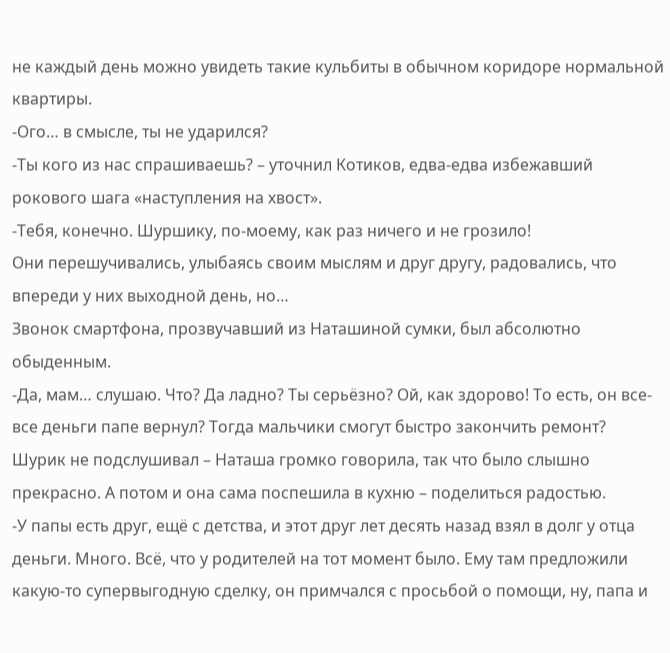не каждый день можно увидеть такие кульбиты в обычном коридоре нормальной квартиры.
-Ого… в смысле, ты не ударился?
-Ты кого из нас спрашиваешь? – уточнил Котиков, едва-едва избежавший рокового шага «наступления на хвост».
-Тебя, конечно. Шуршику, по-моему, как раз ничего и не грозило!
Они перешучивались, улыбаясь своим мыслям и друг другу, радовались, что впереди у них выходной день, но…
Звонок смартфона, прозвучавший из Наташиной сумки, был абсолютно обыденным.
-Да, мам… слушаю. Что? Да ладно? Ты серьёзно? Ой, как здорово! То есть, он все-все деньги папе вернул? Тогда мальчики смогут быстро закончить ремонт?
Шурик не подслушивал – Наташа громко говорила, так что было слышно прекрасно. А потом и она сама поспешила в кухню – поделиться радостью.
-У папы есть друг, ещё с детства, и этот друг лет десять назад взял в долг у отца деньги. Много. Всё, что у родителей на тот момент было. Ему там предложили какую-то супервыгодную сделку, он примчался с просьбой о помощи, ну, папа и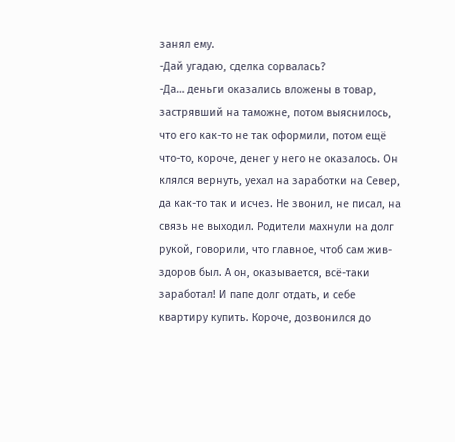занял ему.
-Дай угадаю, сделка сорвалась?
-Да… деньги оказались вложены в товар, застрявший на таможне, потом выяснилось, что его как-то не так оформили, потом ещё что-то, короче, денег у него не оказалось. Он клялся вернуть, уехал на заработки на Север, да как-то так и исчез. Не звонил, не писал, на связь не выходил. Родители махнули на долг рукой, говорили, что главное, чтоб сам жив-здоров был. А он, оказывается, всё-таки заработал! И папе долг отдать, и себе квартиру купить. Короче, дозвонился до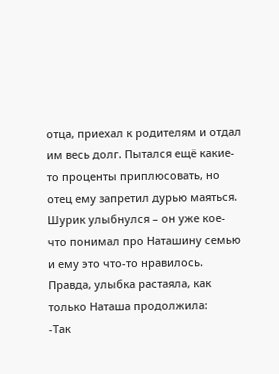отца, приехал к родителям и отдал им весь долг. Пытался ещё какие-то проценты приплюсовать, но отец ему запретил дурью маяться.
Шурик улыбнулся – он уже кое-что понимал про Наташину семью и ему это что-то нравилось.
Правда, улыбка растаяла, как только Наташа продолжила:
-Так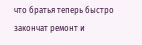что братья теперь быстро закончат ремонт и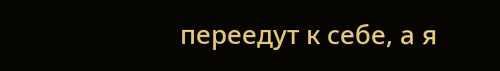переедут к себе, а я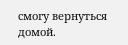смогу вернуться домой.